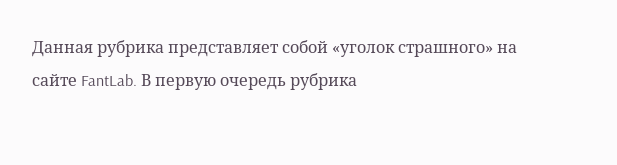Данная рубрика представляет собой «уголок страшного» на сайте FantLab. В первую очередь рубрика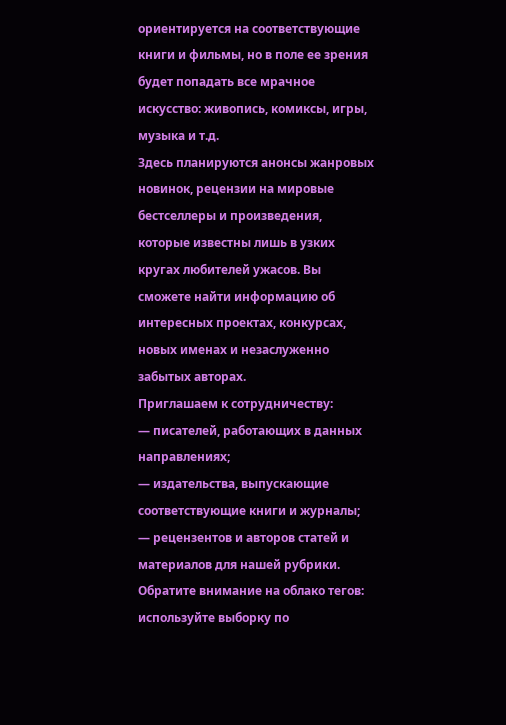ориентируется на соответствующие книги и фильмы, но в поле ее зрения будет попадать все мрачное искусство: живопись, комиксы, игры, музыка и т.д.
Здесь планируются анонсы жанровых новинок, рецензии на мировые бестселлеры и произведения, которые известны лишь в узких кругах любителей ужасов. Вы сможете найти информацию об интересных проектах, конкурсах, новых именах и незаслуженно забытых авторах.
Приглашаем к сотрудничеству:
— писателей, работающих в данных направлениях;
— издательства, выпускающие соответствующие книги и журналы;
— рецензентов и авторов статей и материалов для нашей рубрики.
Обратите внимание на облако тегов: используйте выборку по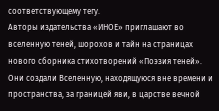соответствующему тегу.
Авторы издательства «ИНОЕ» приглашают во вселенную теней, шорохов и тайн на страницах нового сборника стихотворений «Поэзия теней». Они создали Вселенную, находящуюся вне времени и пространства, за границей яви, в царстве вечной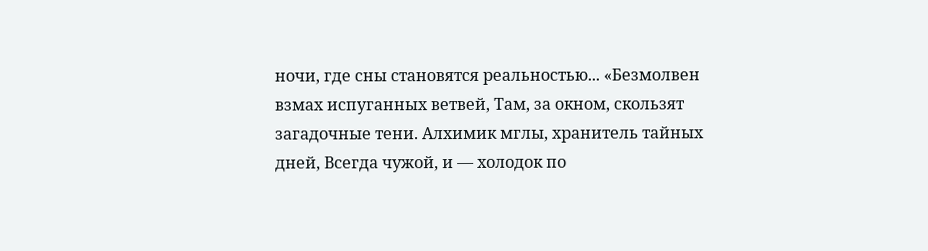ночи, где сны становятся реальностью... «Безмолвен взмах испуганных ветвей, Там, за окном, скользят загадочные тени. Алхимик мглы, хранитель тайных дней, Всегда чужой, и — холодок по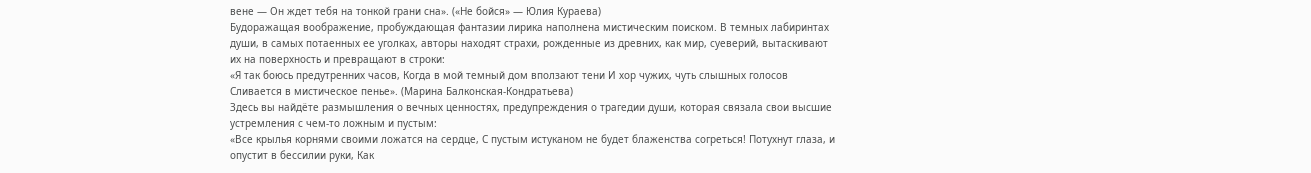вене — Он ждет тебя на тонкой грани сна». («Не бойся» — Юлия Кураева)
Будоражащая воображение, пробуждающая фантазии лирика наполнена мистическим поиском. В темных лабиринтах души, в самых потаенных ее уголках, авторы находят страхи, рожденные из древних, как мир, суеверий, вытаскивают их на поверхность и превращают в строки:
«Я так боюсь предутренних часов, Когда в мой темный дом вползают тени И хор чужих, чуть слышных голосов Сливается в мистическое пенье». (Марина Балконская-Кондратьева)
Здесь вы найдёте размышления о вечных ценностях, предупреждения о трагедии души, которая связала свои высшие устремления с чем-то ложным и пустым:
«Все крылья корнями своими ложатся на сердце, С пустым истуканом не будет блаженства согреться! Потухнут глаза, и опустит в бессилии руки, Как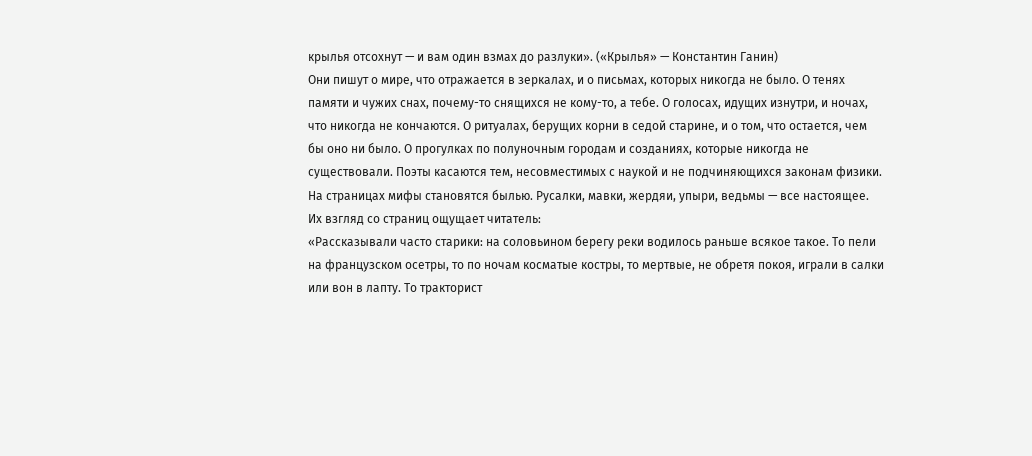крылья отсохнут — и вам один взмах до разлуки». («Крылья» — Константин Ганин)
Они пишут о мире, что отражается в зеркалах, и о письмах, которых никогда не было. О тенях памяти и чужих снах, почему-то снящихся не кому-то, а тебе. О голосах, идущих изнутри, и ночах, что никогда не кончаются. О ритуалах, берущих корни в седой старине, и о том, что остается, чем бы оно ни было. О прогулках по полуночным городам и созданиях, которые никогда не существовали. Поэты касаются тем, несовместимых с наукой и не подчиняющихся законам физики. На страницах мифы становятся былью. Русалки, мавки, жердяи, упыри, ведьмы — все настоящее. Их взгляд со страниц ощущает читатель:
«Рассказывали часто старики: на соловьином берегу реки водилось раньше всякое такое. То пели на французском осетры, то по ночам косматые костры, то мертвые, не обретя покоя, играли в салки или вон в лапту. То тракторист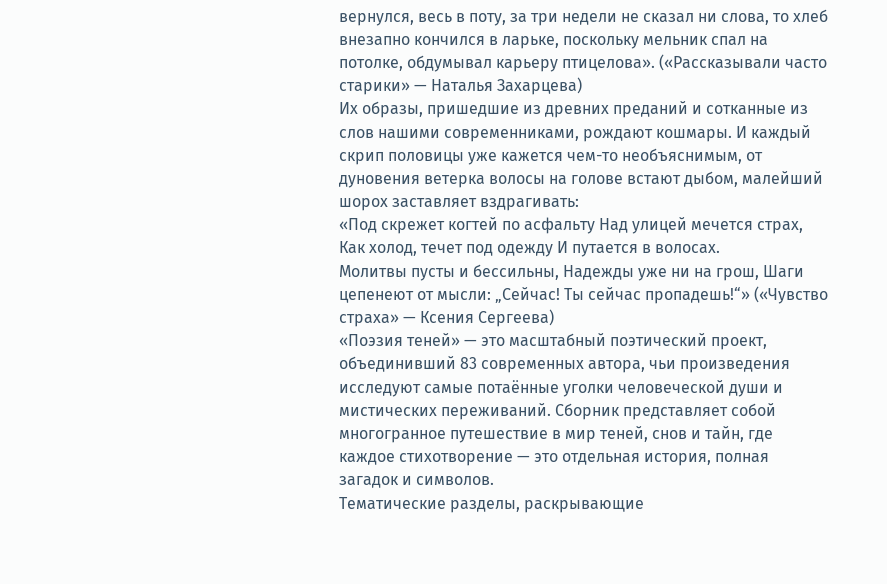вернулся, весь в поту, за три недели не сказал ни слова, то хлеб внезапно кончился в ларьке, поскольку мельник спал на потолке, обдумывал карьеру птицелова». («Рассказывали часто старики» — Наталья Захарцева)
Их образы, пришедшие из древних преданий и сотканные из слов нашими современниками, рождают кошмары. И каждый скрип половицы уже кажется чем-то необъяснимым, от дуновения ветерка волосы на голове встают дыбом, малейший шорох заставляет вздрагивать:
«Под скрежет когтей по асфальту Над улицей мечется страх, Как холод, течет под одежду И путается в волосах.
Молитвы пусты и бессильны, Надежды уже ни на грош, Шаги цепенеют от мысли: „Сейчас! Ты сейчас пропадешь!“» («Чувство страха» — Ксения Сергеева)
«Поэзия теней» — это масштабный поэтический проект, объединивший 83 современных автора, чьи произведения исследуют самые потаённые уголки человеческой души и мистических переживаний. Сборник представляет собой многогранное путешествие в мир теней, снов и тайн, где каждое стихотворение — это отдельная история, полная загадок и символов.
Тематические разделы, раскрывающие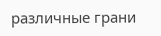различные грани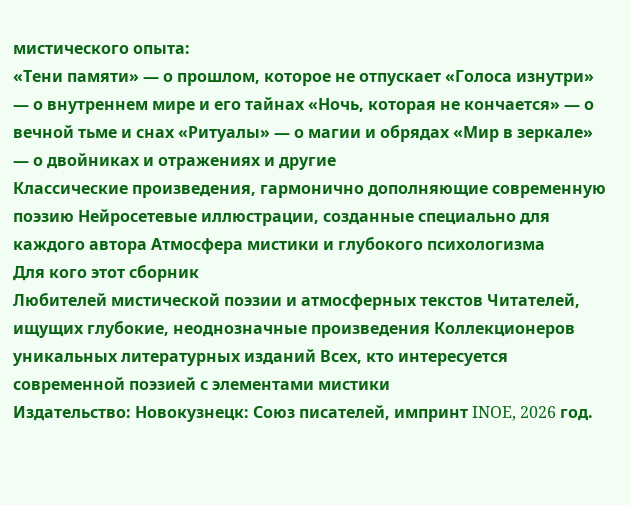мистического опыта:
«Тени памяти» — о прошлом, которое не отпускает «Голоса изнутри» — о внутреннем мире и его тайнах «Ночь, которая не кончается» — о вечной тьме и снах «Ритуалы» — о магии и обрядах «Мир в зеркале» — о двойниках и отражениях и другие
Классические произведения, гармонично дополняющие современную поэзию Нейросетевые иллюстрации, созданные специально для каждого автора Атмосфера мистики и глубокого психологизма
Для кого этот сборник
Любителей мистической поэзии и атмосферных текстов Читателей, ищущих глубокие, неоднозначные произведения Коллекционеров уникальных литературных изданий Всех, кто интересуется современной поэзией с элементами мистики
Издательство: Новокузнецк: Союз писателей, импринт INOE, 2026 год.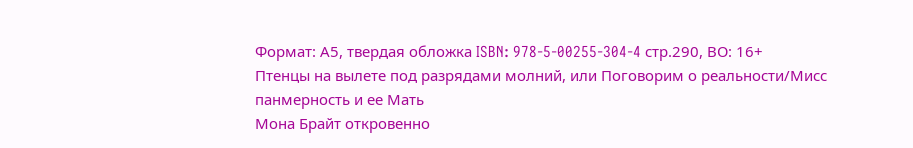Формат: А5, твердая обложка ISBN: 978-5-00255-304-4 стр.290, ВО: 16+
Птенцы на вылете под разрядами молний, или Поговорим о реальности/Мисс панмерность и ее Мать
Мона Брайт откровенно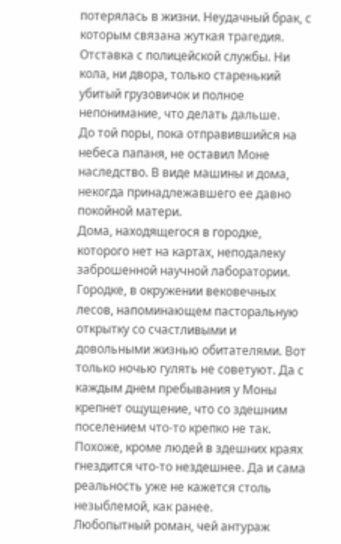потерялась в жизни. Неудачный брак, с которым связана жуткая трагедия. Отставка с полицейской службы. Ни кола, ни двора, только старенький убитый грузовичок и полное непонимание, что делать дальше.
До той поры, пока отправившийся на небеса папаня, не оставил Моне наследство. В виде машины и дома, некогда принадлежавшего ее давно покойной матери.
Дома, находящегося в городке, которого нет на картах, неподалеку заброшенной научной лаборатории.
Городке, в окружении вековечных лесов, напоминающем пасторальную открытку со счастливыми и довольными жизнью обитателями. Вот только ночью гулять не советуют. Да с каждым днем пребывания у Моны крепнет ощущение, что со здешним поселением что-то крепко не так.
Похоже, кроме людей в здешних краях гнездится что-то нездешнее. Да и сама реальность уже не кажется столь незыблемой, как ранее.
Любопытный роман, чей антураж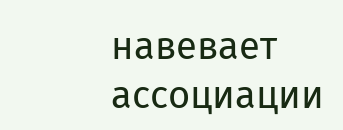навевает ассоциации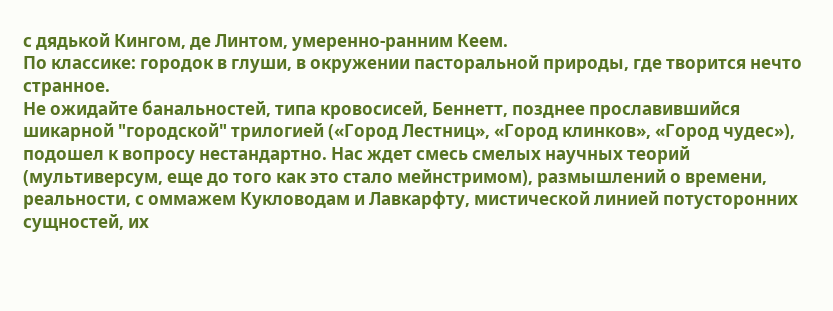с дядькой Кингом, де Линтом, умеренно-ранним Кеем.
По классике: городок в глуши, в окружении пасторальной природы, где творится нечто странное.
Не ожидайте банальностей, типа кровосисей, Беннетт, позднее прославившийся шикарной "городской" трилогией («Город Лестниц», «Город клинков», «Город чудес»), подошел к вопросу нестандартно. Нас ждет смесь смелых научных теорий (мультиверсум, еще до того как это стало мейнстримом), размышлений о времени, реальности, с оммажем Кукловодам и Лавкарфту, мистической линией потусторонних сущностей, их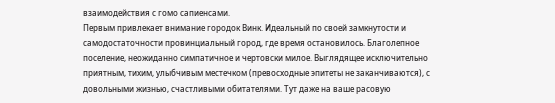взаимодействия с гомо сапиенсами.
Первым привлекает внимание городок Винк. Идеальный по своей замкнутости и самодостаточности провинциальный город, где время остановилось. Благолепное поселение, неожиданно симпатичное и чертовски милое. Выглядящее исключительно приятным, тихим, улыбчивым местечком (превосходные эпитеты не заканчиваются), с довольными жизнью, счастливыми обитателями. Тут даже на ваше расовую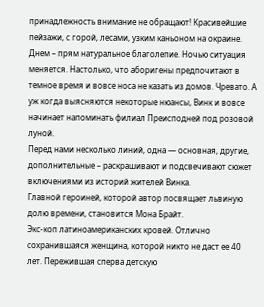принадлежность внимание не обращают! Красивейшие пейзажи, с горой, лесами, узким каньоном на окраине. Днем – прям натуральное благолепие. Ночью ситуация меняется. Настолько, что аборигены предпочитают в темное время и вовсе носа не казать из домов. Чревато. А уж когда выясняются некоторые нюансы, Винк и вовсе начинает напоминать филиал Преисподней под розовой луной.
Перед нами несколько линий, одна — основная, другие, дополнительные – раскрашивают и подсвечивают сюжет включениями из историй жителей Винка.
Главной героиней, которой автор посвящает львиную долю времени, становится Мона Брайт.
Экс-коп латиноамериканских кровей. Отлично сохранившаяся женщина, которой никто не даст ее 40 лет. Пережившая сперва детскую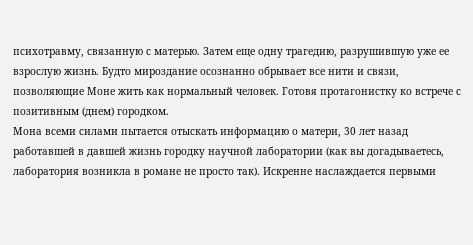психотравму, связанную с матерью. Затем еще одну трагедию, разрушившую уже ее взрослую жизнь. Будто мироздание осознанно обрывает все нити и связи, позволяющие Моне жить как нормальный человек. Готовя протагонистку ко встрече с позитивным (днем) городком.
Мона всеми силами пытается отыскать информацию о матери, 30 лет назад работавшей в давшей жизнь городку научной лаборатории (как вы догадываетесь, лаборатория возникла в романе не просто так). Искренне наслаждается первыми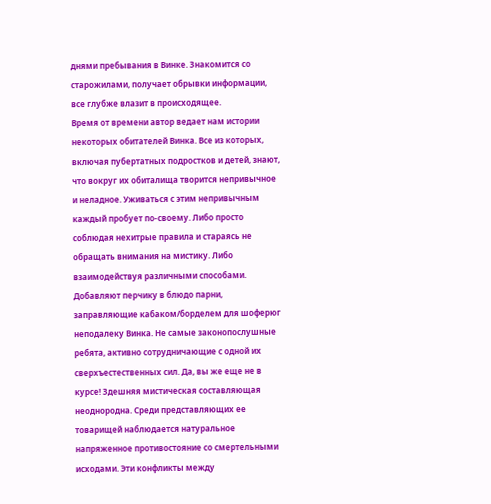днями пребывания в Винке. Знакомится со старожилами, получает обрывки информации, все глубже влазит в происходящее.
Время от времени автор ведает нам истории некоторых обитателей Винка. Все из которых, включая пубертатных подростков и детей, знают, что вокруг их обиталища творится непривычное и неладное. Уживаться с этим непривычным каждый пробует по-своему. Либо просто соблюдая нехитрые правила и стараясь не обращать внимания на мистику. Либо взаимодействуя различными способами. Добавляют перчику в блюдо парни, заправляющие кабаком/борделем для шоферюг неподалеку Винка. Не самые законопослушные ребята, активно сотрудничающие с одной их сверхъестественных сил. Да, вы же еще не в курсе! Здешняя мистическая составляющая неоднородна. Среди представляющих ее товарищей наблюдается натуральное напряженное противостояние со смертельными исходами. Эти конфликты между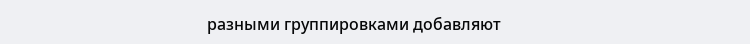разными группировками добавляют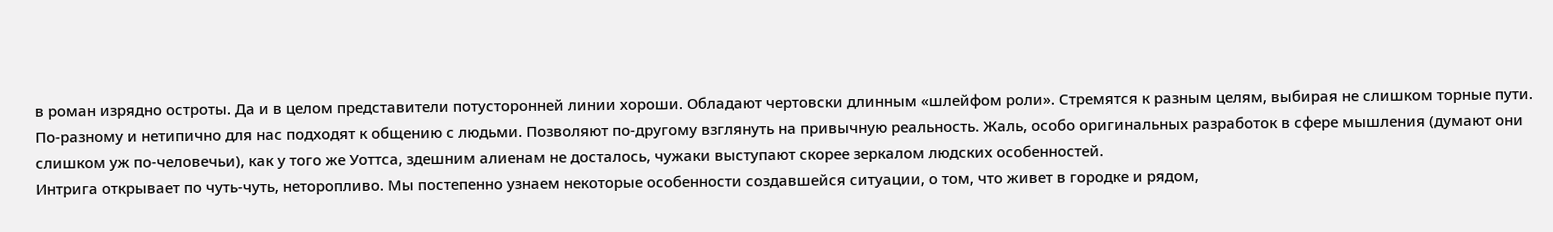в роман изрядно остроты. Да и в целом представители потусторонней линии хороши. Обладают чертовски длинным «шлейфом роли». Стремятся к разным целям, выбирая не слишком торные пути. По-разному и нетипично для нас подходят к общению с людьми. Позволяют по-другому взглянуть на привычную реальность. Жаль, особо оригинальных разработок в сфере мышления (думают они слишком уж по-человечьи), как у того же Уоттса, здешним алиенам не досталось, чужаки выступают скорее зеркалом людских особенностей.
Интрига открывает по чуть-чуть, неторопливо. Мы постепенно узнаем некоторые особенности создавшейся ситуации, о том, что живет в городке и рядом,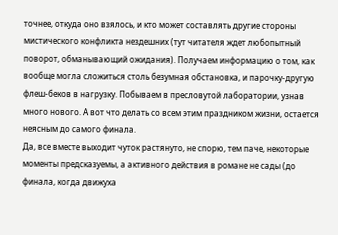точнее, откуда оно взялось, и кто может составлять другие стороны мистического конфликта нездешних (тут читателя ждет любопытный поворот, обманывающий ожидания). Получаем информацию о том, как вообще могла сложиться столь безумная обстановка, и парочку-другую флеш-беков в нагрузку. Побываем в пресловутой лаборатории, узнав много нового. А вот что делать со всем этим праздником жизни, остается неясным до самого финала.
Да, все вместе выходит чуток растянуто, не спорю, тем паче, некоторые моменты предсказуемы, а активного действия в романе не сады (до финала, когда движуха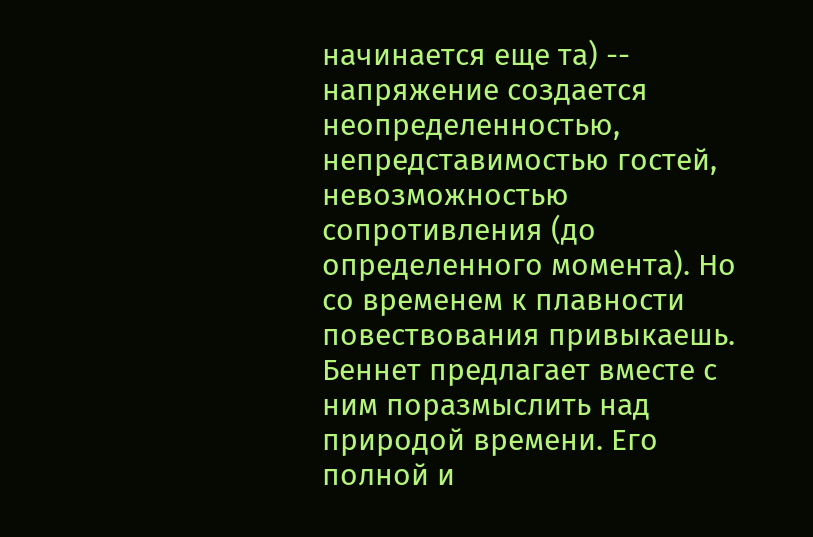начинается еще та) -- напряжение создается неопределенностью, непредставимостью гостей, невозможностью сопротивления (до определенного момента). Но со временем к плавности повествования привыкаешь.
Беннет предлагает вместе с ним поразмыслить над природой времени. Его полной и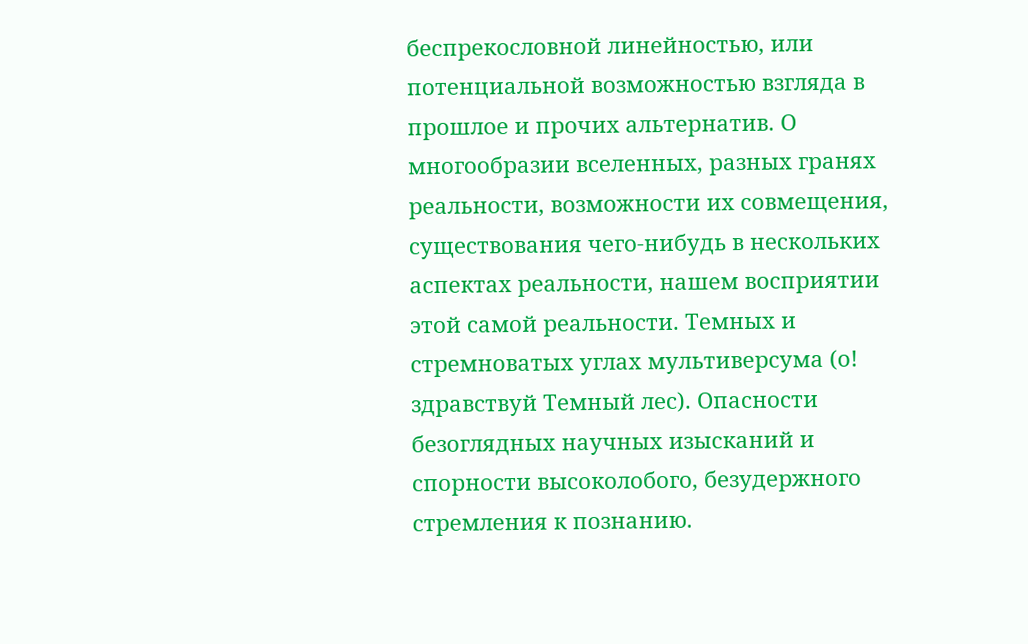беспрекословной линейностью, или потенциальной возможностью взгляда в прошлое и прочих альтернатив. О многообразии вселенных, разных гранях реальности, возможности их совмещения, существования чего-нибудь в нескольких аспектах реальности, нашем восприятии этой самой реальности. Темных и стремноватых углах мультиверсума (о! здравствуй Темный лес). Опасности безоглядных научных изысканий и спорности высоколобого, безудержного стремления к познанию.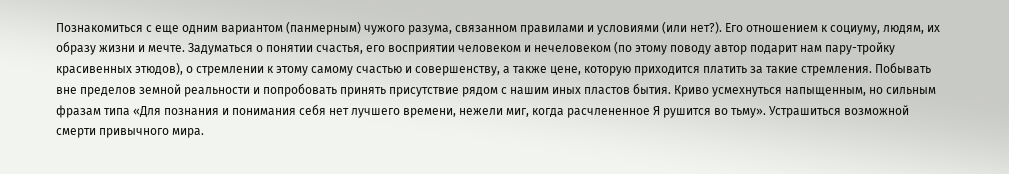Познакомиться с еще одним вариантом (панмерным) чужого разума, связанном правилами и условиями (или нет?). Его отношением к социуму, людям, их образу жизни и мечте. Задуматься о понятии счастья, его восприятии человеком и нечеловеком (по этому поводу автор подарит нам пару-тройку красивенных этюдов), о стремлении к этому самому счастью и совершенству, а также цене, которую приходится платить за такие стремления. Побывать вне пределов земной реальности и попробовать принять присутствие рядом с нашим иных пластов бытия. Криво усмехнуться напыщенным, но сильным фразам типа «Для познания и понимания себя нет лучшего времени, нежели миг, когда расчлененное Я рушится во тьму». Устрашиться возможной смерти привычного мира.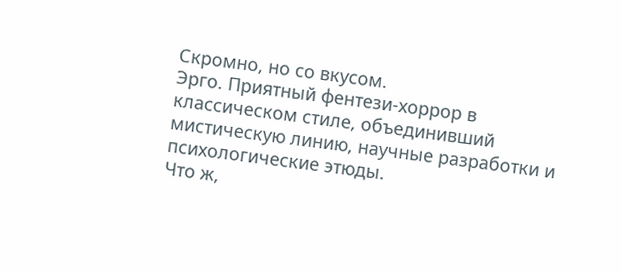Скромно, но со вкусом.
Эрго. Приятный фентези-хоррор в классическом стиле, объединивший мистическую линию, научные разработки и психологические этюды.
Что ж,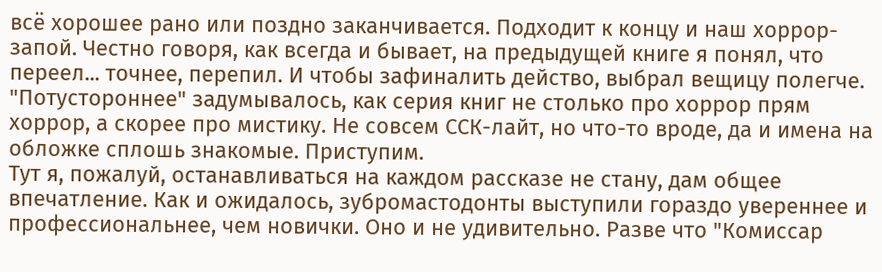всё хорошее рано или поздно заканчивается. Подходит к концу и наш хоррор-запой. Честно говоря, как всегда и бывает, на предыдущей книге я понял, что переел... точнее, перепил. И чтобы зафиналить действо, выбрал вещицу полегче. "Потустороннее" задумывалось, как серия книг не столько про хоррор прям хоррор, а скорее про мистику. Не совсем ССК-лайт, но что-то вроде, да и имена на обложке сплошь знакомые. Приступим.
Тут я, пожалуй, останавливаться на каждом рассказе не стану, дам общее впечатление. Как и ожидалось, зубромастодонты выступили гораздо увереннее и профессиональнее, чем новички. Оно и не удивительно. Разве что "Комиссар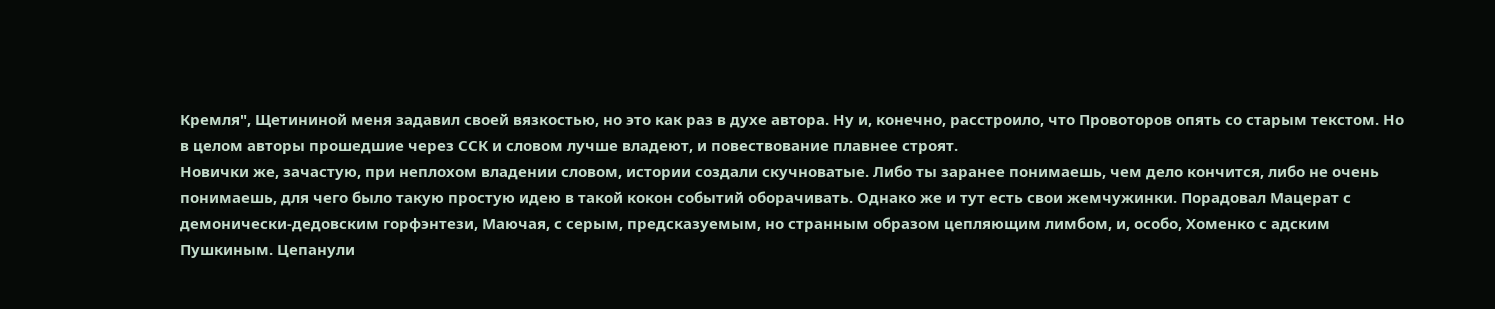Кремля", Щетининой меня задавил своей вязкостью, но это как раз в духе автора. Ну и, конечно, расстроило, что Провоторов опять со старым текстом. Но в целом авторы прошедшие через ССК и словом лучше владеют, и повествование плавнее строят.
Новички же, зачастую, при неплохом владении словом, истории создали скучноватые. Либо ты заранее понимаешь, чем дело кончится, либо не очень понимаешь, для чего было такую простую идею в такой кокон событий оборачивать. Однако же и тут есть свои жемчужинки. Порадовал Мацерат с демонически-дедовским горфэнтези, Маючая, с серым, предсказуемым, но странным образом цепляющим лимбом, и, особо, Хоменко с адским Пушкиным. Цепанули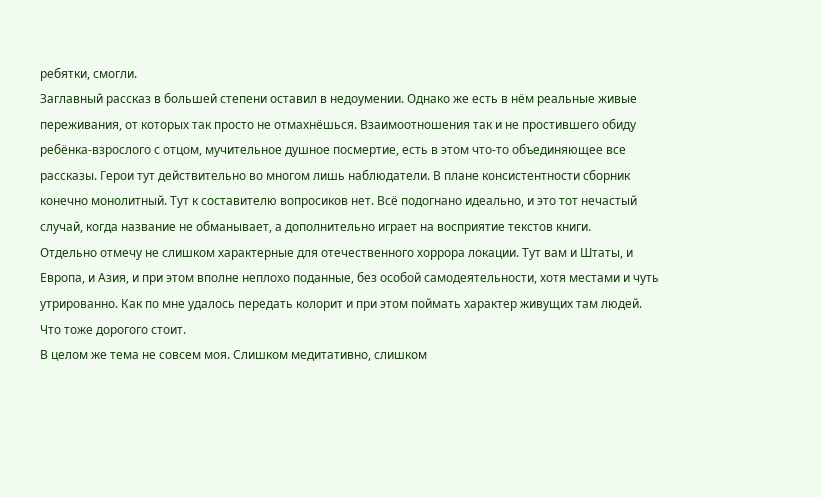ребятки, смогли.
Заглавный рассказ в большей степени оставил в недоумении. Однако же есть в нём реальные живые переживания, от которых так просто не отмахнёшься. Взаимоотношения так и не простившего обиду ребёнка-взрослого с отцом, мучительное душное посмертие, есть в этом что-то объединяющее все рассказы. Герои тут действительно во многом лишь наблюдатели. В плане консистентности сборник конечно монолитный. Тут к составителю вопросиков нет. Всё подогнано идеально, и это тот нечастый случай, когда название не обманывает, а дополнительно играет на восприятие текстов книги.
Отдельно отмечу не слишком характерные для отечественного хоррора локации. Тут вам и Штаты, и Европа, и Азия, и при этом вполне неплохо поданные, без особой самодеятельности, хотя местами и чуть утрированно. Как по мне удалось передать колорит и при этом поймать характер живущих там людей. Что тоже дорогого стоит.
В целом же тема не совсем моя. Слишком медитативно, слишком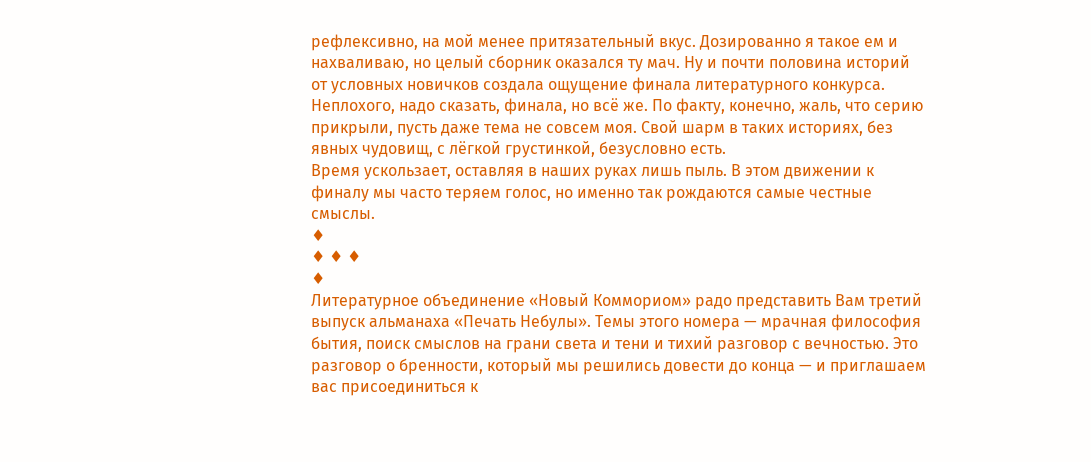рефлексивно, на мой менее притязательный вкус. Дозированно я такое ем и нахваливаю, но целый сборник оказался ту мач. Ну и почти половина историй от условных новичков создала ощущение финала литературного конкурса. Неплохого, надо сказать, финала, но всё же. По факту, конечно, жаль, что серию прикрыли, пусть даже тема не совсем моя. Свой шарм в таких историях, без явных чудовищ, с лёгкой грустинкой, безусловно есть.
Время ускользает, оставляя в наших руках лишь пыль. В этом движении к финалу мы часто теряем голос, но именно так рождаются самые честные смыслы.
♦
♦ ♦ ♦
♦
Литературное объединение «Новый Коммориом» радо представить Вам третий выпуск альманаха «Печать Небулы». Темы этого номера — мрачная философия бытия, поиск смыслов на грани света и тени и тихий разговор с вечностью. Это разговор о бренности, который мы решились довести до конца — и приглашаем вас присоединиться к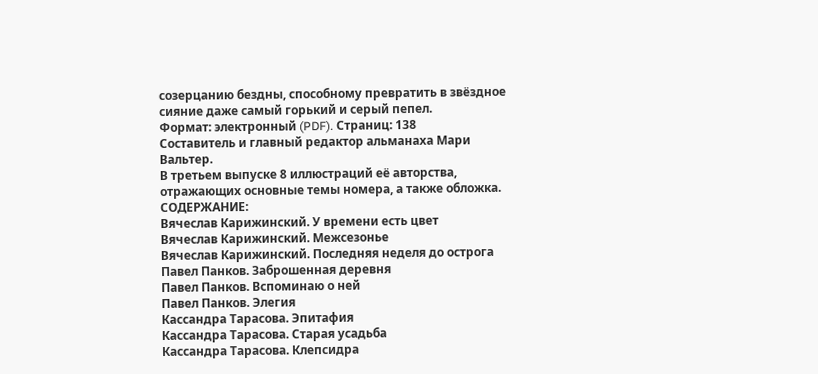созерцанию бездны, способному превратить в звёздное сияние даже самый горький и серый пепел.
Формат: электронный (PDF). Страниц: 138
Составитель и главный редактор альманаха Мари Вальтер.
В третьем выпуске 8 иллюстраций её авторства, отражающих основные темы номера, а также обложка.
СОДЕРЖАНИЕ:
Вячеслав Карижинский. У времени есть цвет
Вячеслав Карижинский. Межсезонье
Вячеслав Карижинский. Последняя неделя до острога
Павел Панков. Заброшенная деревня
Павел Панков. Вспоминаю о ней
Павел Панков. Элегия
Кассандра Тарасова. Эпитафия
Кассандра Тарасова. Старая усадьба
Кассандра Тарасова. Клепсидра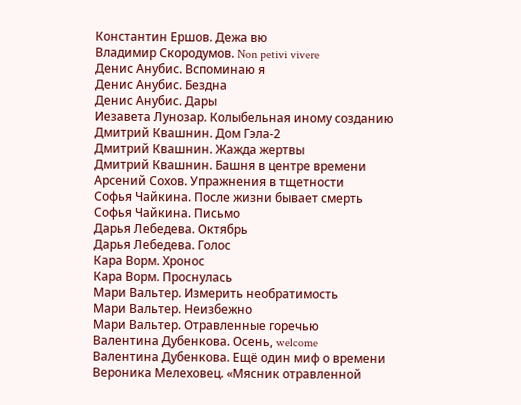Константин Ершов. Дежа вю
Владимир Скородумов. Non petivi vivere
Денис Анубис. Вспоминаю я
Денис Анубис. Бездна
Денис Анубис. Дары
Иезавета Лунозар. Колыбельная иному созданию
Дмитрий Квашнин. Дом Гэла-2
Дмитрий Квашнин. Жажда жертвы
Дмитрий Квашнин. Башня в центре времени
Арсений Сохов. Упражнения в тщетности
Софья Чайкина. После жизни бывает смерть
Софья Чайкина. Письмо
Дарья Лебедева. Октябрь
Дарья Лебедева. Голос
Кара Ворм. Хронос
Кара Ворм. Проснулась
Мари Вальтер. Измерить необратимость
Мари Вальтер. Неизбежно
Мари Вальтер. Отравленные горечью
Валентина Дубенкова. Осень, welcome
Валентина Дубенкова. Ещё один миф о времени
Вероника Мелеховец. «Мясник отравленной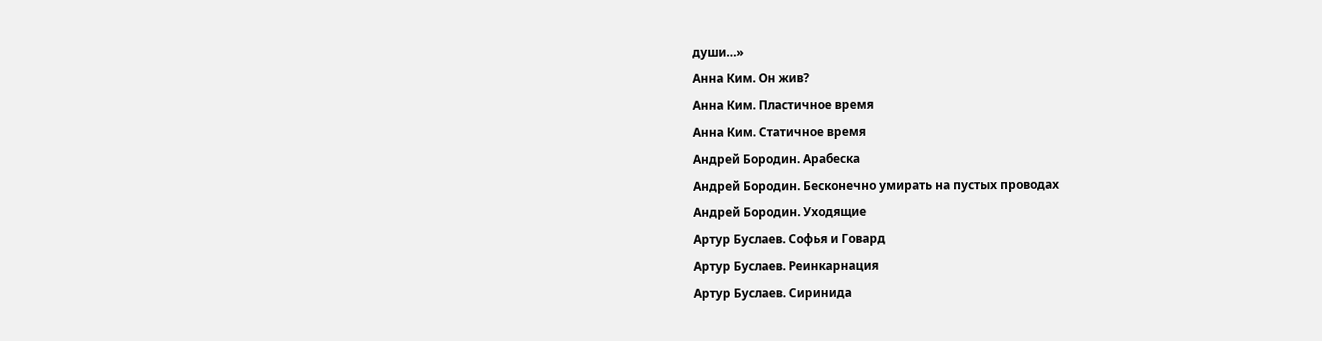души…»
Анна Ким. Он жив?
Анна Ким. Пластичное время
Анна Ким. Статичное время
Андрей Бородин. Арабеска
Андрей Бородин. Бесконечно умирать на пустых проводах
Андрей Бородин. Уходящие
Артур Буслаев. Софья и Говард
Артур Буслаев. Реинкарнация
Артур Буслаев. Сиринида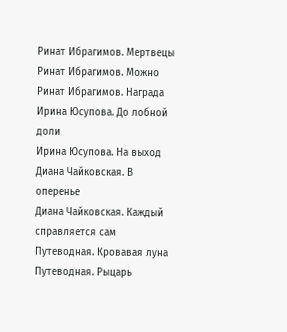Ринат Ибрагимов. Мертвецы
Ринат Ибрагимов. Можно
Ринат Ибрагимов. Награда
Ирина Юсупова. До лобной доли
Ирина Юсупова. На выход
Диана Чайковская. В оперенье
Диана Чайковская. Каждый справляется сам
Путеводная. Кровавая луна
Путеводная. Рыцарь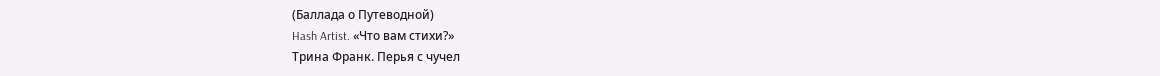(Баллада о Путеводной)
Hash Artist. «Что вам стихи?»
Трина Франк. Перья с чучел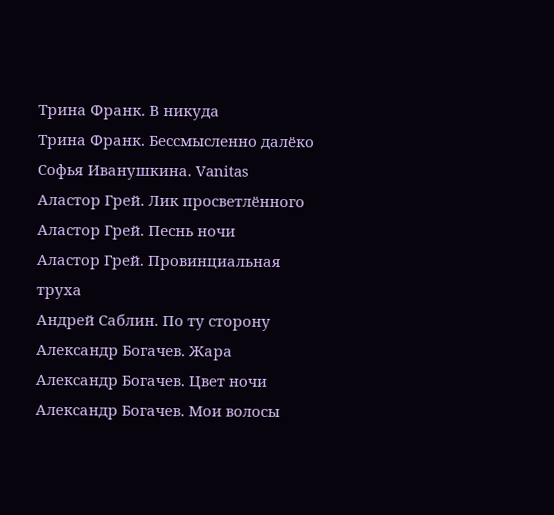Трина Франк. В никуда
Трина Франк. Бессмысленно далёко
Софья Иванушкина. Vanitas
Аластор Грей. Лик просветлённого
Аластор Грей. Песнь ночи
Аластор Грей. Провинциальная труха
Андрей Саблин. По ту сторону
Александр Богачев. Жара
Александр Богачев. Цвет ночи
Александр Богачев. Мои волосы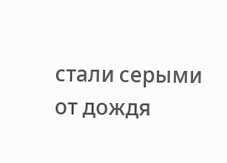стали серыми от дождя